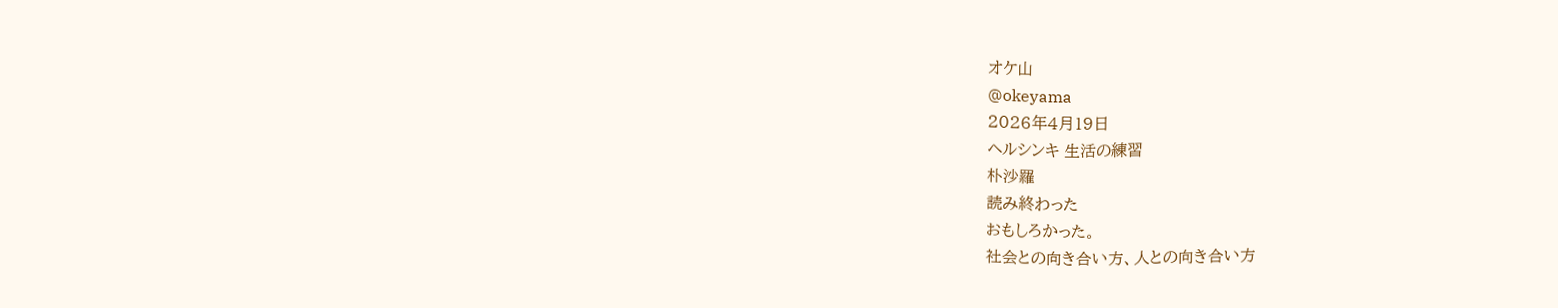オケ山
@okeyama
2026年4月19日
ヘルシンキ 生活の練習
朴沙羅
読み終わった
おもしろかった。
社会との向き合い方、人との向き合い方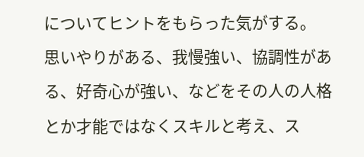についてヒントをもらった気がする。
思いやりがある、我慢強い、協調性がある、好奇心が強い、などをその人の人格とか才能ではなくスキルと考え、ス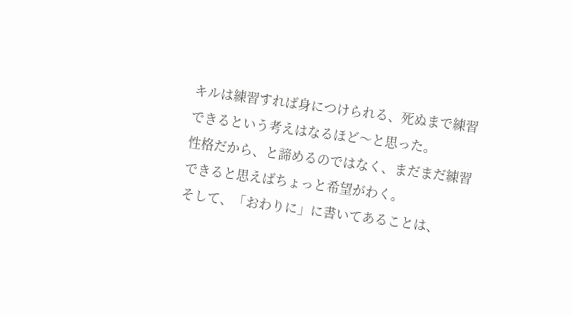キルは練習すれば身につけられる、死ぬまで練習できるという考えはなるほど〜と思った。
性格だから、と諦めるのではなく、まだまだ練習できると思えばちょっと希望がわく。
そして、「おわりに」に書いてあることは、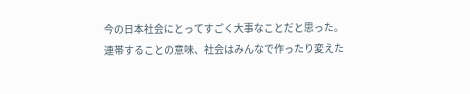今の日本社会にとってすごく大事なことだと思った。
連帯することの意味、社会はみんなで作ったり変えた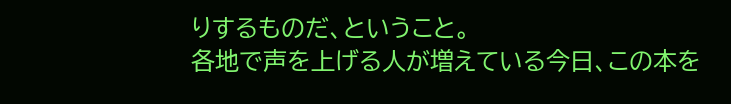りするものだ、ということ。
各地で声を上げる人が増えている今日、この本を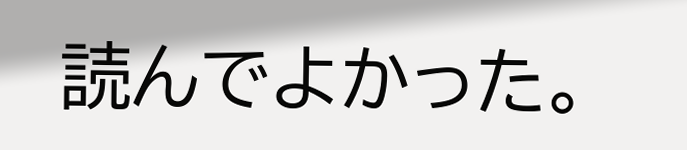読んでよかった。